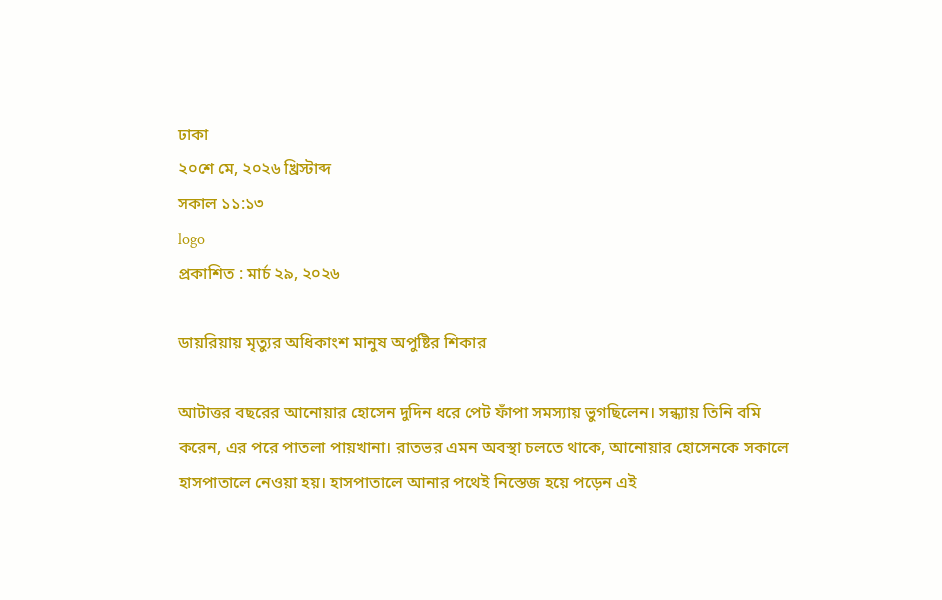ঢাকা
২০শে মে, ২০২৬ খ্রিস্টাব্দ
সকাল ১১:১৩
logo
প্রকাশিত : মার্চ ২৯, ২০২৬

ডায়রিয়ায় মৃত্যুর অধিকাংশ মানুষ অপুষ্টির শিকার

আটাত্তর বছরের আনোয়ার হোসেন দুদিন ধরে পেট ফাঁপা সমস্যায় ভুগছিলেন। সন্ধ্যায় তিনি বমি করেন, এর পরে পাতলা পায়খানা। রাতভর এমন অবস্থা চলতে থাকে, আনোয়ার হোসেনকে সকালে হাসপাতালে নেওয়া হয়। হাসপাতালে আনার পথেই নিস্তেজ হয়ে পড়েন এই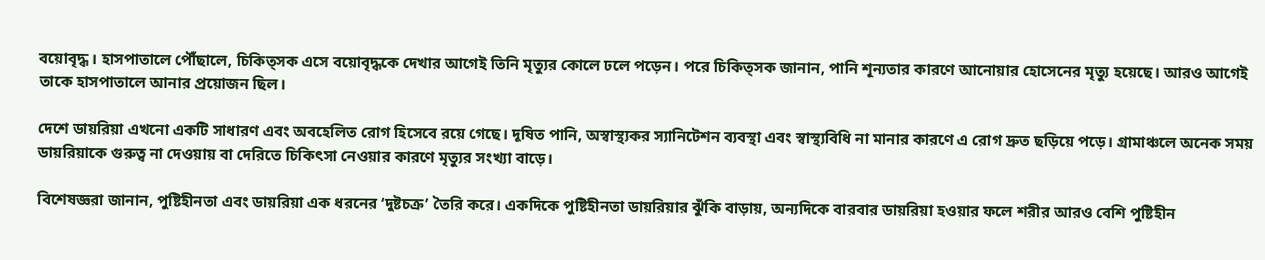বয়োবৃদ্ধ। হাসপাতালে পৌঁছালে, চিকিত্সক এসে বয়োবৃদ্ধকে দেখার আগেই তিনি মৃত্যুর কোলে ঢলে পড়েন। পরে চিকিত্সক জানান, পানি শূন্যতার কারণে আনোয়ার হোসেনের মৃত্যু হয়েছে। আরও আগেই তাকে হাসপাতালে আনার প্রয়োজন ছিল।

দেশে ডায়রিয়া এখনো একটি সাধারণ এবং অবহেলিত রোগ হিসেবে রয়ে গেছে। দূষিত পানি, অস্বাস্থ্যকর স্যানিটেশন ব্যবস্থা এবং স্বাস্থ্যবিধি না মানার কারণে এ রোগ দ্রুত ছড়িয়ে পড়ে। গ্রামাঞ্চলে অনেক সময় ডায়রিয়াকে গুরুত্ব না দেওয়ায় বা দেরিতে চিকিৎসা নেওয়ার কারণে মৃত্যুর সংখ্যা বাড়ে।

বিশেষজ্ঞরা জানান, পুষ্টিহীনতা এবং ডায়রিয়া এক ধরনের ‘দুষ্টচক্র’ তৈরি করে। একদিকে পুষ্টিহীনতা ডায়রিয়ার ঝুঁকি বাড়ায়, অন্যদিকে বারবার ডায়রিয়া হওয়ার ফলে শরীর আরও বেশি পুষ্টিহীন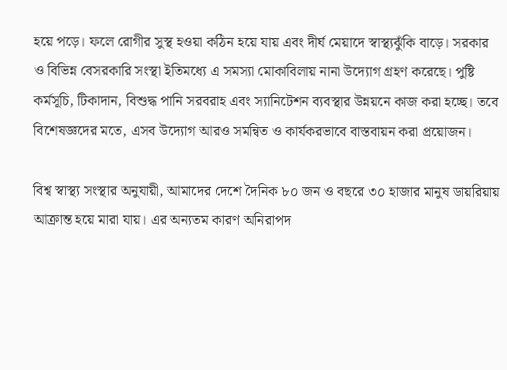হয়ে পড়ে। ফলে রোগীর সুস্থ হওয়া কঠিন হয়ে যায় এবং দীর্ঘ মেয়াদে স্বাস্থ্যঝুঁকি বাড়ে। সরকার ও বিভিন্ন বেসরকারি সংস্থা ইতিমধ্যে এ সমস্যা মোকাবিলায় নানা উদ্যোগ গ্রহণ করেছে। পুষ্টি কর্মসূচি, টিকাদান, বিশুদ্ধ পানি সরবরাহ এবং স্যানিটেশন ব্যবস্থার উন্নয়নে কাজ করা হচ্ছে। তবে বিশেষজ্ঞদের মতে, এসব উদ্যোগ আরও সমন্বিত ও কার্যকরভাবে বাস্তবায়ন করা প্রয়োজন।

বিশ্ব স্বাস্থ্য সংস্থার অনুযায়ী, আমাদের দেশে দৈনিক ৮০ জন ও বছরে ৩০ হাজার মানুষ ডায়রিয়ায় আক্রান্ত হয়ে মারা যায়। এর অন্যতম কারণ অনিরাপদ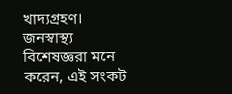খাদ্যগ্রহণ। জনস্বাস্থ্য বিশেষজ্ঞরা মনে করেন, এই সংকট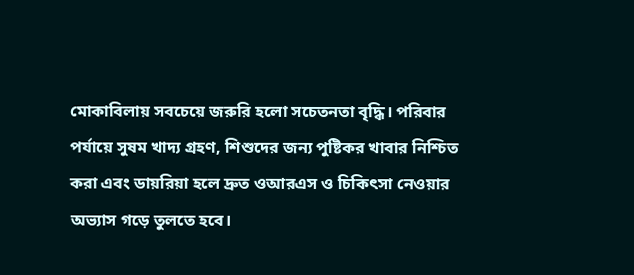মোকাবিলায় সবচেয়ে জরুরি হলো সচেতনতা বৃদ্ধি। পরিবার পর্যায়ে সুষম খাদ্য গ্রহণ, শিশুদের জন্য পুষ্টিকর খাবার নিশ্চিত করা এবং ডায়রিয়া হলে দ্রুত ওআরএস ও চিকিৎসা নেওয়ার অভ্যাস গড়ে তুলতে হবে।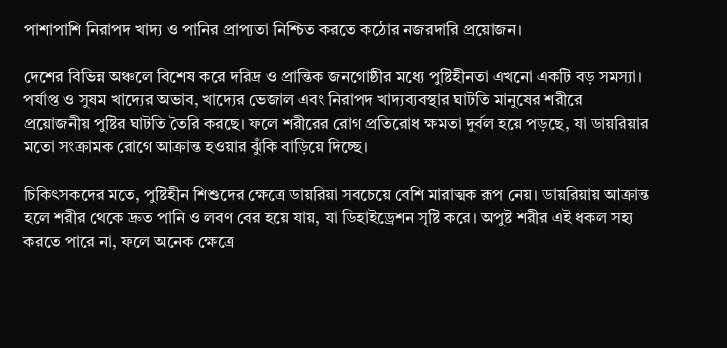পাশাপাশি নিরাপদ খাদ্য ও পানির প্রাপ্যতা নিশ্চিত করতে কঠোর নজরদারি প্রয়োজন।

দেশের বিভিন্ন অঞ্চলে বিশেষ করে দরিদ্র ও প্রান্তিক জনগোষ্ঠীর মধ্যে পুষ্টিহীনতা এখনো একটি বড় সমস্যা। পর্যাপ্ত ও সুষম খাদ্যের অভাব, খাদ্যের ভেজাল এবং নিরাপদ খাদ্যব্যবস্থার ঘাটতি মানুষের শরীরে প্রয়োজনীয় পুষ্টির ঘাটতি তৈরি করছে। ফলে শরীরের রোগ প্রতিরোধ ক্ষমতা দুর্বল হয়ে পড়ছে, যা ডায়রিয়ার মতো সংক্রামক রোগে আক্রান্ত হওয়ার ঝুঁকি বাড়িয়ে দিচ্ছে।

চিকিৎসকদের মতে, পুষ্টিহীন শিশুদের ক্ষেত্রে ডায়রিয়া সবচেয়ে বেশি মারাত্মক রূপ নেয়। ডায়রিয়ায় আক্রান্ত হলে শরীর থেকে দ্রুত পানি ও লবণ বের হয়ে যায়, যা ডিহাইড্রেশন সৃষ্টি করে। অপুষ্ট শরীর এই ধকল সহ্য করতে পারে না, ফলে অনেক ক্ষেত্রে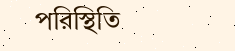পরিস্থিতি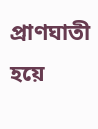প্রাণঘাতী হয়ে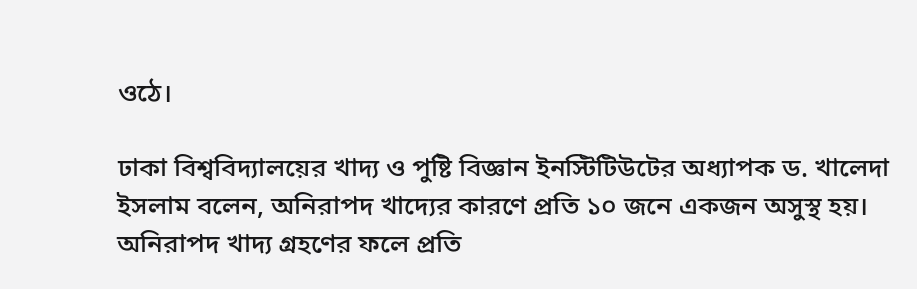ওঠে।

ঢাকা বিশ্ববিদ্যালয়ের খাদ্য ও পুষ্টি বিজ্ঞান ইনস্টিটিউটের অধ্যাপক ড. খালেদা ইসলাম বলেন, অনিরাপদ খাদ্যের কারণে প্রতি ১০ জনে একজন অসুস্থ হয়। অনিরাপদ খাদ্য গ্রহণের ফলে প্রতি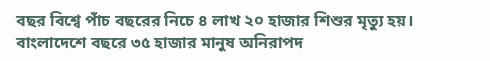বছর বিশ্বে পাঁচ বছরের নিচে ৪ লাখ ২০ হাজার শিশুর মৃত্যু হয়। বাংলাদেশে বছরে ৩৫ হাজার মানুষ অনিরাপদ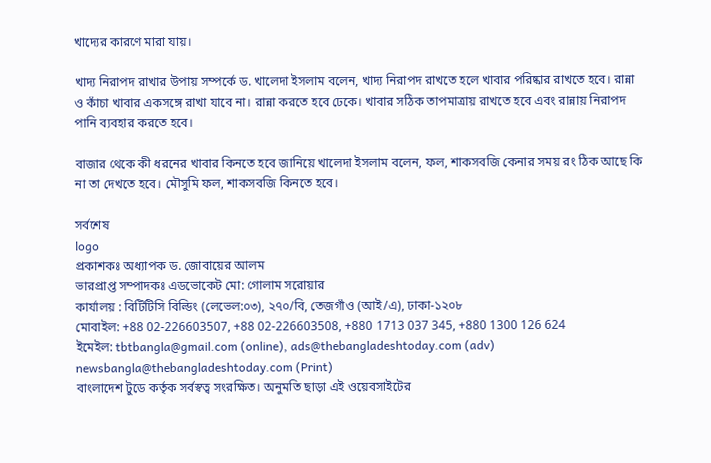খাদ্যের কারণে মারা যায়।

খাদ্য নিরাপদ রাখার উপায় সম্পর্কে ড. খালেদা ইসলাম বলেন, খাদ্য নিরাপদ রাখতে হলে খাবার পরিষ্কার রাখতে হবে। রান্না ও কাঁচা খাবার একসঙ্গে রাখা যাবে না। রান্না করতে হবে ঢেকে। খাবার সঠিক তাপমাত্রায় রাখতে হবে এবং রান্নায় নিরাপদ পানি ব্যবহার করতে হবে।

বাজার থেকে কী ধরনের খাবার কিনতে হবে জানিয়ে খালেদা ইসলাম বলেন, ফল, শাকসবজি কেনার সময় রং ঠিক আছে কি না তা দেখতে হবে। মৌসুমি ফল, শাকসবজি কিনতে হবে।

সর্বশেষ
logo
প্রকাশকঃ অধ্যাপক ড. জোবায়ের আলম
ভারপ্রাপ্ত সম্পাদকঃ এডভোকেট মো: গোলাম সরোয়ার
কার্যালয় : বিটিটিসি বিল্ডিং (লেভেল:০৩), ২৭০/বি, তেজগাঁও (আই/এ), ঢাকা-১২০৮
মোবাইল: +88 02-226603507, +88 02-226603508, +880 1713 037 345, +880 1300 126 624
ইমেইল: tbtbangla@gmail.com (online), ads@thebangladeshtoday.com (adv) newsbangla@thebangladeshtoday.com (Print)
বাংলাদেশ টুডে কর্তৃক সর্বস্বত্ব সংরক্ষিত। অনুমতি ছাড়া এই ওয়েবসাইটের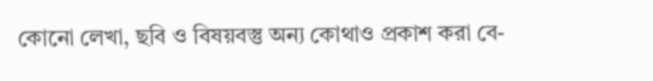কোনো লেখা, ছবি ও বিষয়বস্তু অন্য কোথাও প্রকাশ করা বে-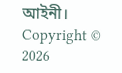আইনী।
Copyright © 2026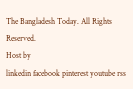The Bangladesh Today. All Rights Reserved.
Host by
linkedin facebook pinterest youtube rss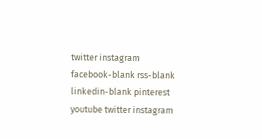twitter instagram facebook-blank rss-blank linkedin-blank pinterest youtube twitter instagram